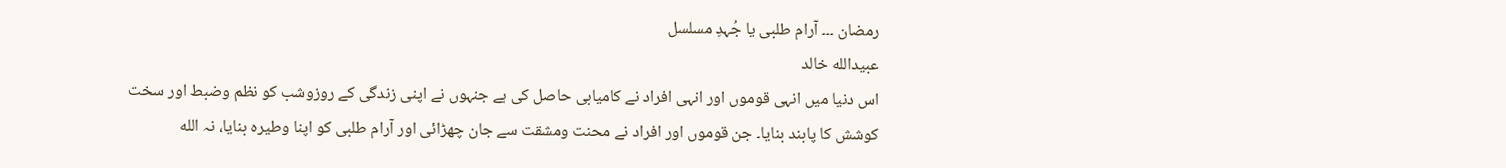رمضان ۔۔۔ آرام طلبی یا جُہدِ مسلسل
عبیدالله خالد
اس دنیا میں انہی قوموں اور انہی افراد نے کامیابی حاصل کی ہے جنہوں نے اپنی زندگی کے روزوشب کو نظم وضبط اور سخت کوشش کا پابند بنایا۔ جن قوموں اور افراد نے محنت ومشقت سے جان چھڑائی اور آرام طلبی کو اپنا وطیرہ بنایا، نہ الله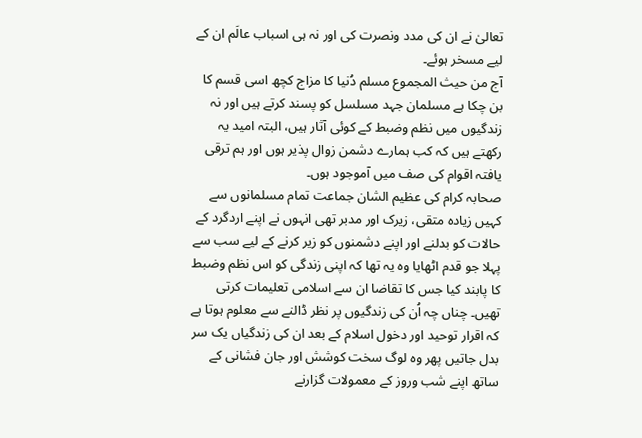تعالیٰ نے ان کی مدد ونصرت کی اور نہ ہی اسباب عالَم ان کے لیے مسخر ہوئے۔
آج من حیث المجموع مسلم دُنیا کا مزاج کچھ اسی قسم کا بن چکا ہے مسلمان جہد مسلسل کو پسند کرتے ہیں اور نہ زندگیوں میں نظم وضبط کے کوئی آثار ہیں، البتہ امید یہ رکھتے ہیں کہ کب ہمارے دشمن زوال پذیر ہوں اور ہم ترقی یافتہ اقوام کی صف میں آموجود ہوں۔
صحابہ کرام کی عظیم الشان جماعت تمام مسلمانوں سے کہیں زیادہ متقی، زیرک اور مدبر تھی انہوں نے اپنے اردگرد کے حالات کو بدلنے اور اپنے دشمنوں کو زیر کرنے کے لیے سب سے پہلا جو قدم اٹھایا وہ یہ تھا کہ اپنی زندگی کو اس نظم وضبط کا پابند کیا جس کا تقاضا ان سے اسلامی تعلیمات کرتی تھیں۔ چناں چہ اُن کی زندگیوں پر نظر ڈالنے سے معلوم ہوتا ہے کہ اقرار توحید اور دخول اسلام کے بعد ان کی زندگیاں یک سر بدل جاتیں پھر وہ لوگ سخت کوشش اور جان فشانی کے ساتھ اپنے شب وروز کے معمولات گزارنے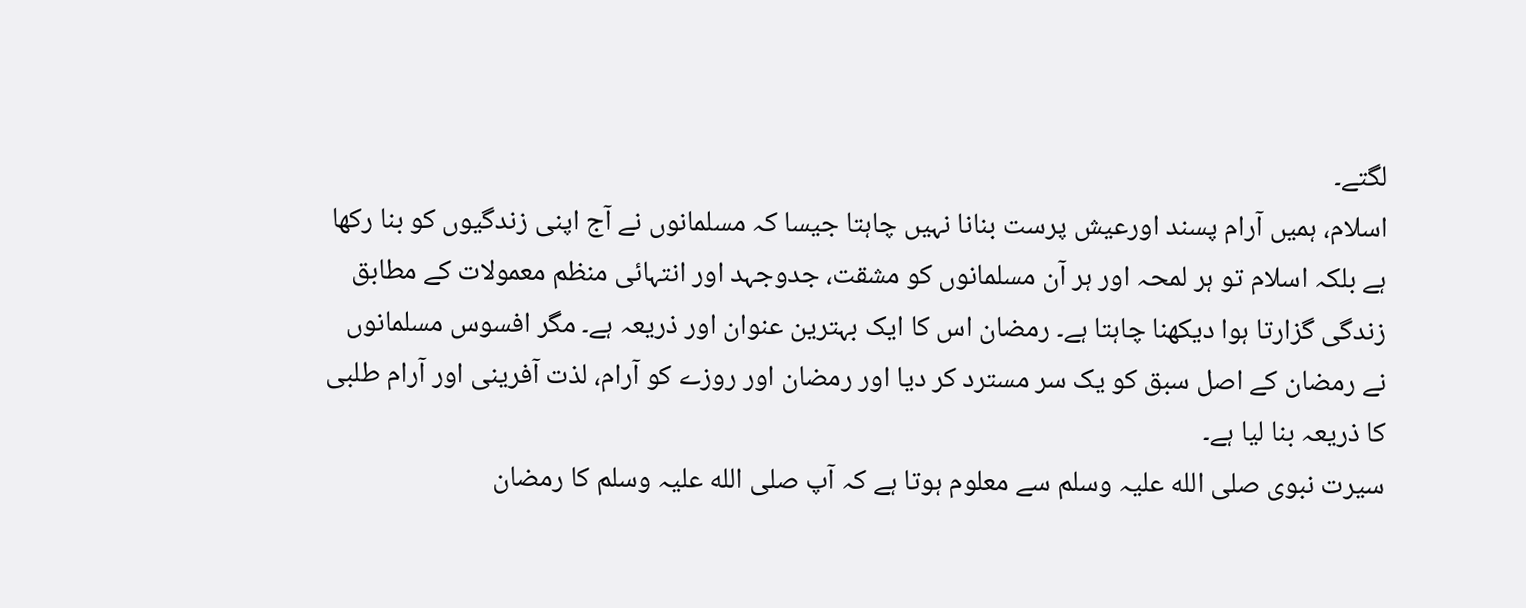لگتے۔
اسلام، ہمیں آرام پسند اورعیش پرست بنانا نہیں چاہتا جیسا کہ مسلمانوں نے آج اپنی زندگیوں کو بنا رکھا ہے بلکہ اسلام تو ہر لمحہ اور ہر آن مسلمانوں کو مشقت، جدوجہد اور انتہائی منظم معمولات کے مطابق زندگی گزارتا ہوا دیکھنا چاہتا ہے۔ رمضان اس کا ایک بہترین عنوان اور ذریعہ ہے۔ مگر افسوس مسلمانوں نے رمضان کے اصل سبق کو یک سر مسترد کر دیا اور رمضان اور روزے کو آرام، لذت آفرینی اور آرام طلبی کا ذریعہ بنا لیا ہے۔
سیرت نبوی صلی الله علیہ وسلم سے معلوم ہوتا ہے کہ آپ صلی الله علیہ وسلم کا رمضان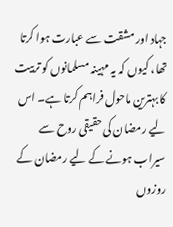جہاد اور مشقت سے عبارت ہوا کرتا تھا، کیوں کہ یہ مہینہ مسلمانوں کو تربیت کا بہترین ماحول فراہم کرتا ہے۔ اس لیے رمضان کی حقیقی روح سے سیراب ہونے کے لیے رمضان کے روزوں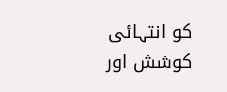کو انتہائی کوشش اور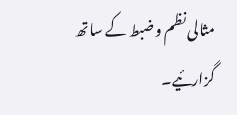مثالی نظم وضبط کے ساتھ گزارئیے۔